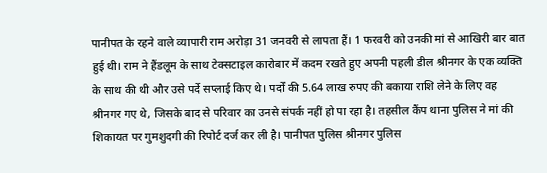पानीपत के रहने वाले व्यापारी राम अरोड़ा 31 जनवरी से लापता हैं। 1 फरवरी को उनकी मां से आखिरी बार बात हुई थी। राम ने हैंडलूम के साथ टेक्सटाइल कारोबार में कदम रखते हुए अपनी पहली डील श्रीनगर के एक व्यक्ति के साथ की थी और उसे पर्दे सप्लाई किए थे। पर्दों की 5.64 लाख रुपए की बकाया राशि लेने के लिए वह श्रीनगर गए थे, जिसके बाद से परिवार का उनसे संपर्क नहीं हो पा रहा है। तहसील कैंप थाना पुलिस ने मां की शिकायत पर गुमशुदगी की रिपोर्ट दर्ज कर ली है। पानीपत पुलिस श्रीनगर पुलिस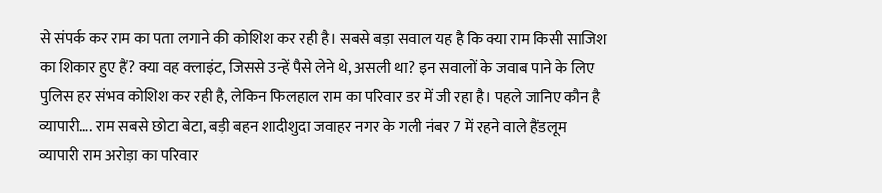से संपर्क कर राम का पता लगाने की कोशिश कर रही है। सबसे बड़ा सवाल यह है कि क्या राम किसी साजिश का शिकार हुए हैं? क्या वह क्लाइंट, जिससे उन्हें पैसे लेने थे, असली था? इन सवालों के जवाब पाने के लिए पुलिस हर संभव कोशिश कर रही है, लेकिन फिलहाल राम का परिवार डर में जी रहा है। पहले जानिए कौन है व्यापारी…. राम सबसे छोटा बेटा, बड़ी बहन शादीशुदा जवाहर नगर के गली नंबर 7 में रहने वाले हैंडलूम व्यापारी राम अरोड़ा का परिवार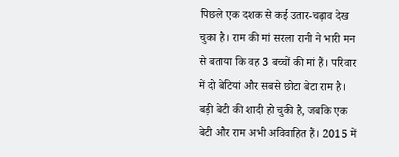पिछले एक दशक से कई उतार-चढ़ाव देख चुका है। राम की मां सरला रानी ने भारी मन से बताया कि वह 3 बच्चों की मां हैं। परिवार में दो बेटियां और सबसे छोटा बेटा राम है। बड़ी बेटी की शादी हो चुकी है, जबकि एक बेटी और राम अभी अविवाहित हैं। 2015 में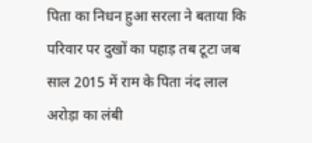पिता का निधन हुआ सरला ने बताया कि परिवार पर दुखों का पहाड़ तब टूटा जब साल 2015 में राम के पिता नंद लाल अरोड़ा का लंबी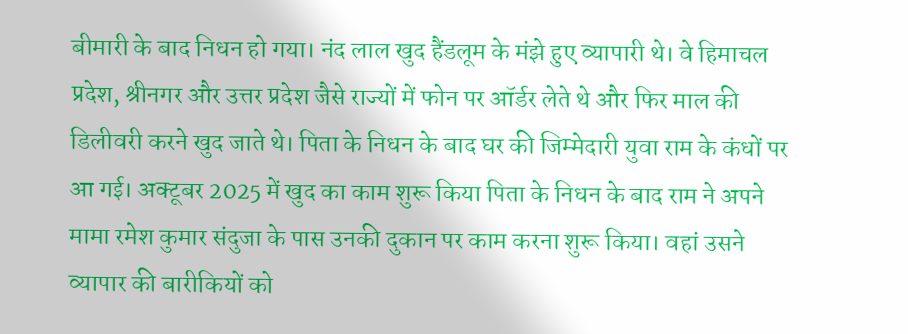बीमारी के बाद निधन हो गया। नंद लाल खुद हैंडलूम के मंझे हुए व्यापारी थे। वे हिमाचल प्रदेश, श्रीनगर और उत्तर प्रदेश जैसे राज्यों में फोन पर ऑर्डर लेते थे और फिर माल की डिलीवरी करने खुद जाते थे। पिता के निधन के बाद घर की जिम्मेदारी युवा राम के कंधों पर आ गई। अक्टूबर 2025 में खुद का काम शुरू किया पिता के निधन के बाद राम ने अपने मामा रमेश कुमार संदुजा के पास उनकी दुकान पर काम करना शुरू किया। वहां उसने व्यापार की बारीकियों को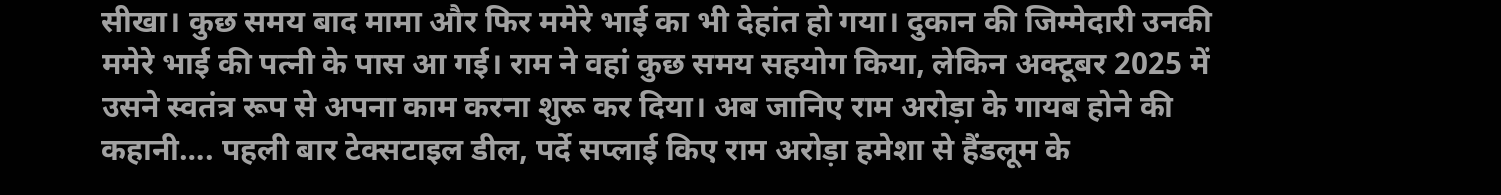सीखा। कुछ समय बाद मामा और फिर ममेरे भाई का भी देहांत हो गया। दुकान की जिम्मेदारी उनकी ममेरे भाई की पत्नी के पास आ गई। राम ने वहां कुछ समय सहयोग किया, लेकिन अक्टूबर 2025 में उसने स्वतंत्र रूप से अपना काम करना शुरू कर दिया। अब जानिए राम अरोड़ा के गायब होने की कहानी…. पहली बार टेक्सटाइल डील, पर्दे सप्लाई किए राम अरोड़ा हमेशा से हैंडलूम के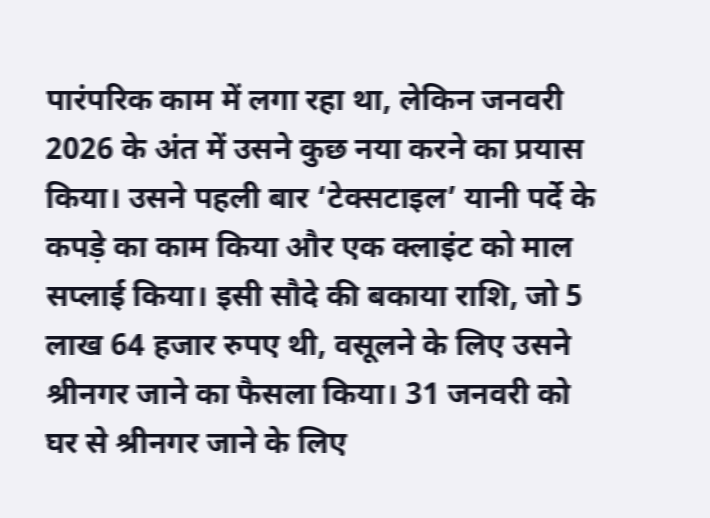पारंपरिक काम में लगा रहा था, लेकिन जनवरी 2026 के अंत में उसने कुछ नया करने का प्रयास किया। उसने पहली बार ‘टेक्सटाइल’ यानी पर्दे के कपड़े का काम किया और एक क्लाइंट को माल सप्लाई किया। इसी सौदे की बकाया राशि, जो 5 लाख 64 हजार रुपए थी, वसूलने के लिए उसने श्रीनगर जाने का फैसला किया। 31 जनवरी को घर से श्रीनगर जाने के लिए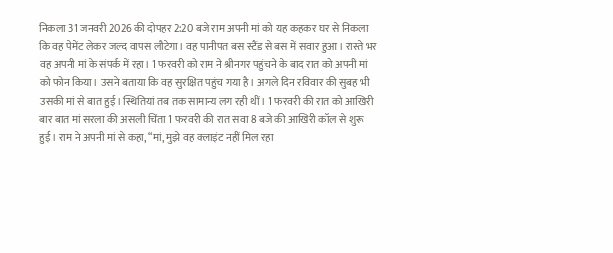निकला 31 जनवरी 2026 की दोपहर 2:20 बजे राम अपनी मां को यह कहकर घर से निकला कि वह पेमेंट लेकर जल्द वापस लौटेगा। वह पानीपत बस स्टैंड से बस में सवार हुआ। रास्ते भर वह अपनी मां के संपर्क में रहा। 1 फरवरी को राम ने श्रीनगर पहुंचने के बाद रात को अपनी मां को फोन किया। उसने बताया कि वह सुरक्षित पहुंच गया है। अगले दिन रविवार की सुबह भी उसकी मां से बात हुई। स्थितियां तब तक सामान्य लग रही थीं। 1 फरवरी की रात को आखिरी बार बात मां सरला की असली चिंता 1 फरवरी की रात सवा 8 बजे की आखिरी कॉल से शुरू हुई। राम ने अपनी मां से कहा, “मां, मुझे वह क्लाइंट नहीं मिल रहा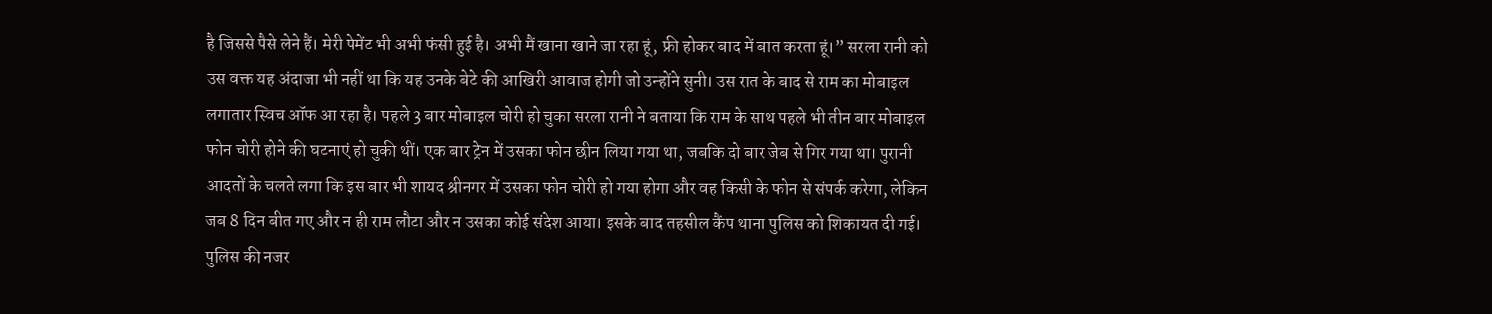है जिससे पैसे लेने हैं। मेरी पेमेंट भी अभी फंसी हुई है। अभी मैं खाना खाने जा रहा हूं, फ्री होकर बाद में बात करता हूं।” सरला रानी को उस वक्त यह अंदाजा भी नहीं था कि यह उनके बेटे की आखिरी आवाज होगी जो उन्होंने सुनी। उस रात के बाद से राम का मोबाइल लगातार स्विच ऑफ आ रहा है। पहले 3 बार मोबाइल चोरी हो चुका सरला रानी ने बताया कि राम के साथ पहले भी तीन बार मोबाइल फोन चोरी होने की घटनाएं हो चुकी थीं। एक बार ट्रेन में उसका फोन छीन लिया गया था, जबकि दो बार जेब से गिर गया था। पुरानी आदतों के चलते लगा कि इस बार भी शायद श्रीनगर में उसका फोन चोरी हो गया होगा और वह किसी के फोन से संपर्क करेगा, लेकिन जब 8 दिन बीत गए और न ही राम लौटा और न उसका कोई संदेश आया। इसके बाद तहसील कैंप थाना पुलिस को शिकायत दी गई। पुलिस की नजर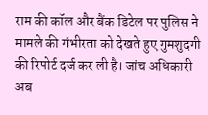राम की कॉल और बैंक डिटेल पर पुलिस ने मामले की गंभीरता को देखते हुए गुमशुदगी की रिपोर्ट दर्ज कर ली है। जांच अधिकारी अब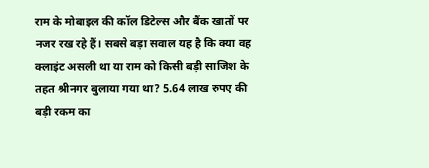राम के मोबाइल की कॉल डिटेल्स और बैंक खातों पर नजर रख रहे हैं। सबसे बड़ा सवाल यह है कि क्या वह क्लाइंट असली था या राम को किसी बड़ी साजिश के तहत श्रीनगर बुलाया गया था? 5.64 लाख रुपए की बड़ी रकम का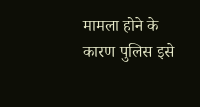मामला होने के कारण पुलिस इसे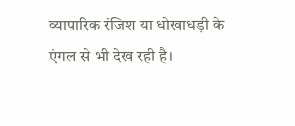व्यापारिक रंजिश या धोखाधड़ी के एंगल से भी देख रही है।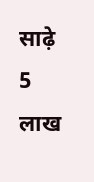साढ़े 5 लाख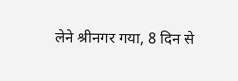लेने श्रीनगर गया, 8 दिन से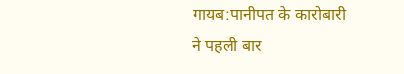गायब:पानीपत के कारोबारी ने पहली बार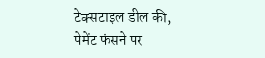टेक्सटाइल डील की, पेमेंट फंसने पर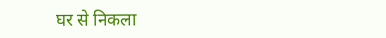घर से निकला